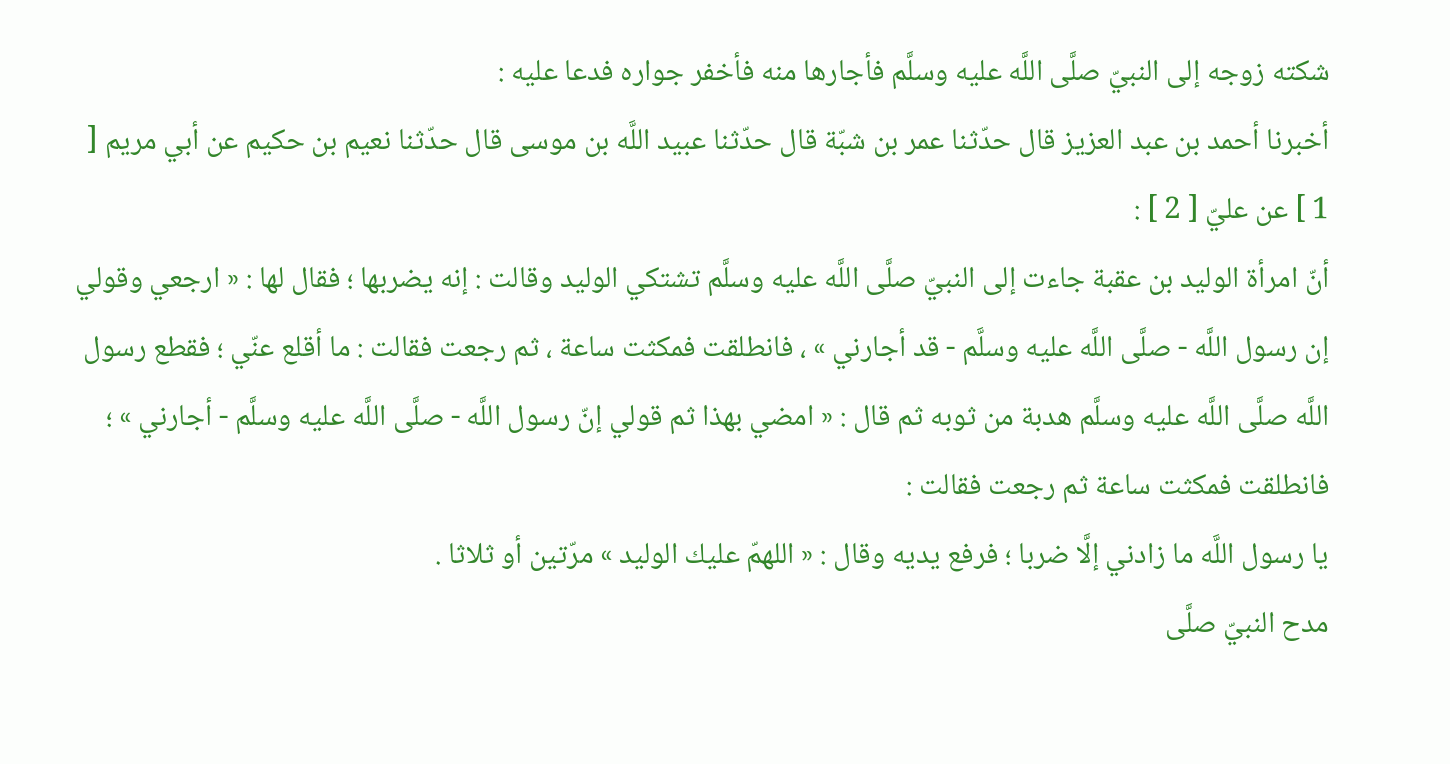شكته زوجه إلى النبيّ صلَّى اللَّه عليه وسلَّم فأجارها منه فأخفر جواره فدعا عليه :
أخبرنا أحمد بن عبد العزيز قال حدّثنا عمر بن شبّة قال حدّثنا عبيد اللَّه بن موسى قال حدّثنا نعيم بن حكيم عن أبي مريم [ 1 ] عن عليّ [ 2 ] :
أنّ امرأة الوليد بن عقبة جاءت إلى النبيّ صلَّى اللَّه عليه وسلَّم تشتكي الوليد وقالت : إنه يضربها ؛ فقال لها : « ارجعي وقولي إن رسول اللَّه - صلَّى اللَّه عليه وسلَّم - قد أجارني » ، فانطلقت فمكثت ساعة ، ثم رجعت فقالت : ما أقلع عنّي ؛ فقطع رسول اللَّه صلَّى اللَّه عليه وسلَّم هدبة من ثوبه ثم قال : « امضي بهذا ثم قولي إنّ رسول اللَّه - صلَّى اللَّه عليه وسلَّم - أجارني » ؛ فانطلقت فمكثت ساعة ثم رجعت فقالت :
يا رسول اللَّه ما زادني إلَّا ضربا ؛ فرفع يديه وقال : « اللهمّ عليك الوليد » مرّتين أو ثلاثا .
مدح النبيّ صلَّى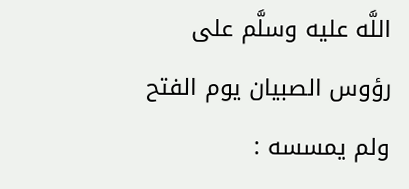اللَّه عليه وسلَّم على رؤوس الصبيان يوم الفتح ولم يمسسه :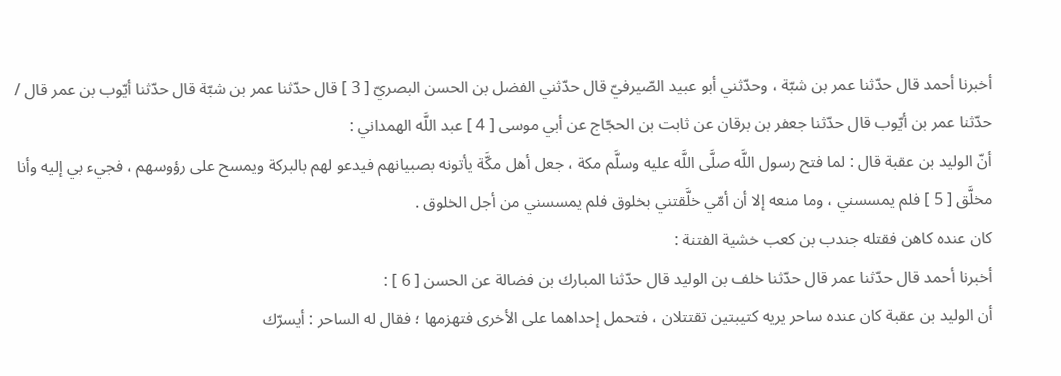أخبرنا أحمد قال حدّثنا عمر بن شبّة ، وحدّثني أبو عبيد الصّيرفيّ قال حدّثني الفضل بن الحسن البصريّ [ 3 ] قال حدّثنا عمر بن شبّة قال حدّثنا أيّوب بن عمر قال / حدّثنا عمر بن أيّوب قال حدّثنا جعفر بن برقان عن ثابت بن الحجّاج عن أبي موسى [ 4 ] عبد اللَّه الهمداني :
أنّ الوليد بن عقبة قال : لما فتح رسول اللَّه صلَّى اللَّه عليه وسلَّم مكة ، جعل أهل مكَّة يأتونه بصبيانهم فيدعو لهم بالبركة ويمسح على رؤوسهم ، فجيء بي إليه وأنا مخلَّق [ 5 ] فلم يمسسني ، وما منعه إلا أن أمّي خلَّقتني بخلوق فلم يمسسني من أجل الخلوق .
كان عنده كاهن فقتله جندب بن كعب خشية الفتنة :
أخبرنا أحمد قال حدّثنا عمر قال حدّثنا خلف بن الوليد قال حدّثنا المبارك بن فضالة عن الحسن [ 6 ] :
أن الوليد بن عقبة كان عنده ساحر يريه كتيبتين تقتتلان ، فتحمل إحداهما على الأخرى فتهزمها ؛ فقال له الساحر : أيسرّك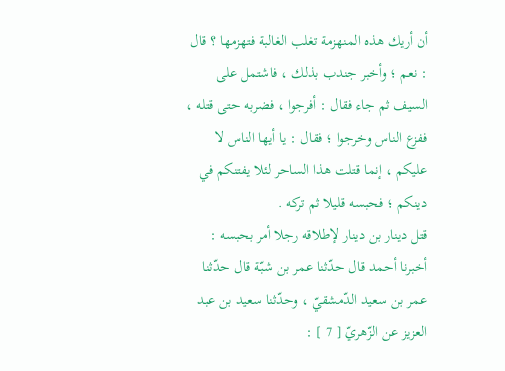أن أريك هذه المنهزمة تغلب الغالبة فتهزمها ؟ قال : نعم ؛ وأخبر جندب بذلك ، فاشتمل على السيف ثم جاء فقال : أفرجوا ، فضربه حتى قتله ، ففزع الناس وخرجوا ؛ فقال : يا أيها الناس لا عليكم ، إنما قتلت هذا الساحر لئلا يفتنكم في دينكم ؛ فحبسه قليلا ثم تركه .
قتل دينار بن دينار لإطلاقه رجلا أمر بحبسه :
أخبرنا أحمد قال حدّثنا عمر بن شبّة قال حدّثنا عمر بن سعيد الدّمشقيّ ، وحدّثنا سعيد بن عبد العزيز عن الزّهريّ [ 7 ] :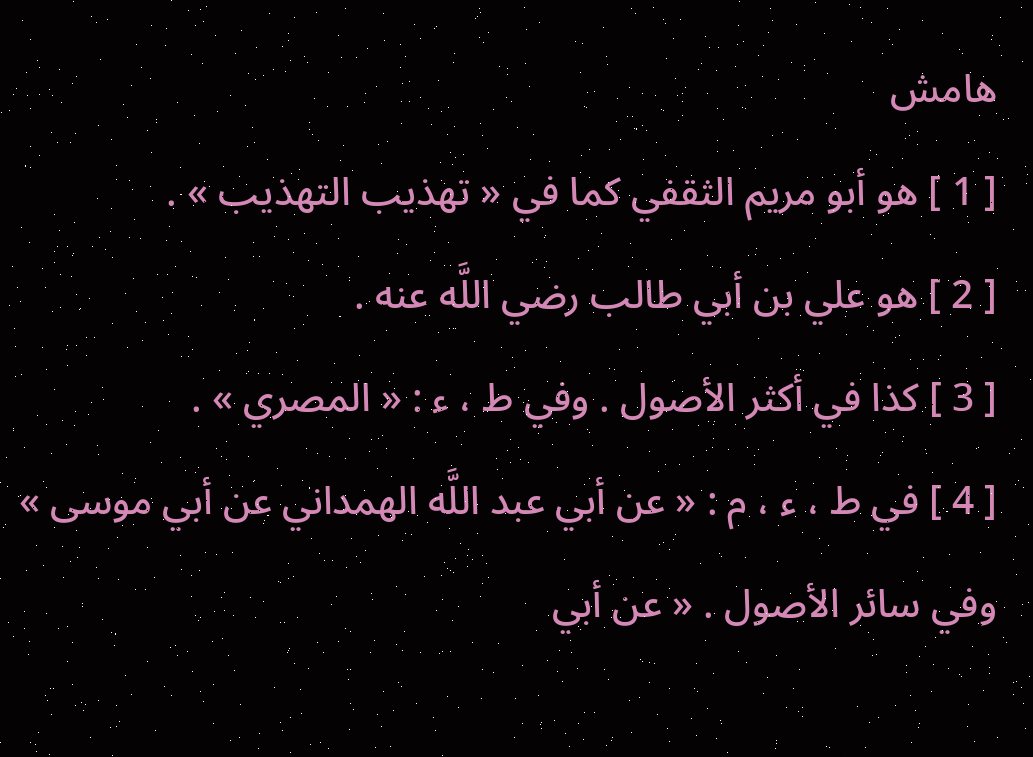هامش
[ 1 ] هو أبو مريم الثقفي كما في « تهذيب التهذيب » .
[ 2 ] هو علي بن أبي طالب رضي اللَّه عنه .
[ 3 ] كذا في أكثر الأصول . وفي ط ، ء : « المصري » .
[ 4 ] في ط ، ء ، م : « عن أبي عبد اللَّه الهمداني عن أبي موسى » وفي سائر الأصول . « عن أبي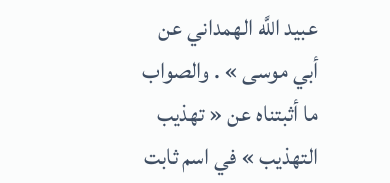عبيد اللَّه الهمداني عن أبي موسى » . والصواب ما أثبتناه عن « تهذيب التهذيب » في اسم ثابت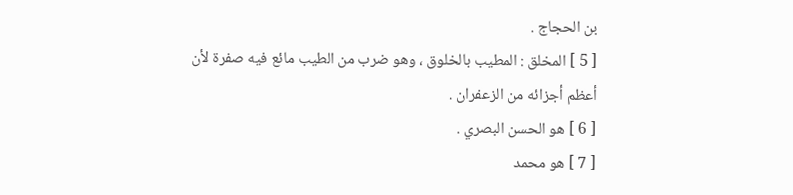بن الحجاج .
[ 5 ] المخلق : المطيب بالخلوق ، وهو ضرب من الطيب مائع فيه صفرة لأن أعظم أجزائه من الزعفران .
[ 6 ] هو الحسن البصري .
[ 7 ] هو محمد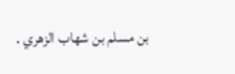بن مسلم بن شهاب الزهري .